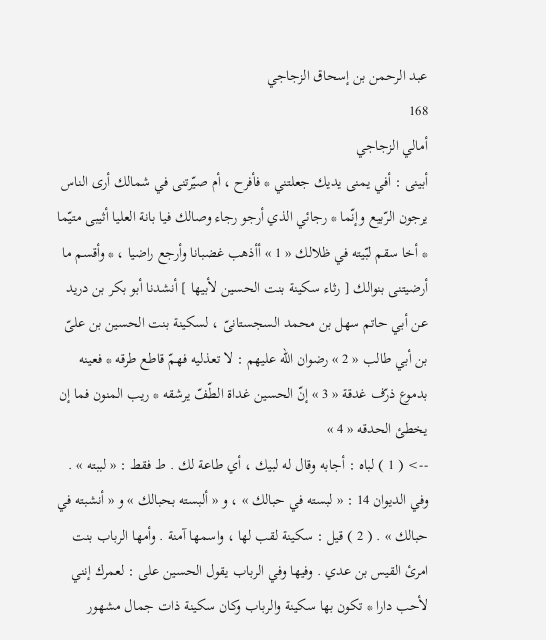عبد الرحمن بن إسحاق الزجاجي
168
أمالي الزجاجي
أبينى : أفي يمنى يديك جعلتني * فأفرح ، أم صيّرتنى في شمالك أرى الناس يرجون الرّبيع وإنّما * رجائي الذي أرجو رجاء وصالك فيا بانة العليا أثيبى متيّما * أخا سقم لبّيته في ظلالك « 1 » أأذهب غضبانا وأرجع راضيا ، * وأقسم ما أرضيتنى بنوالك [ رثاء سكينة بنت الحسين لأبيها ] أنشدنا أبو بكر بن دريد عن أبي حاتم سهل بن محمد السجستانىّ ، لسكينة بنت الحسين بن علىّ بن أبي طالب « 2 » رضوان اللّه عليهم : لا تعذليه فهمّ قاطع طرقه * فعينه بدموع ذرّف غدقة « 3 » إنّ الحسين غداة الطّفّ يرشقه * ريب المنون فما إن يخطئ الحدقه « 4 »
--> ( 1 ) لباه : أجابه وقال له لبيك ، أي طاعة لك . ط فقط : « لببته » . وفي الديوان 14 : « لبسته في حبالك » ، و « ألبسته بحبالك » و « أنشبته في حبالك » . ( 2 ) قيل : سكينة لقب لها ، واسمها آمنة . وأمها الرباب بنت امرئ القيس بن عدي . وفيها وفي الرباب يقول الحسين على : لعمرك إنني لأحب دارا * تكون بها سكينة والرباب وكان سكينة ذات جمال مشهور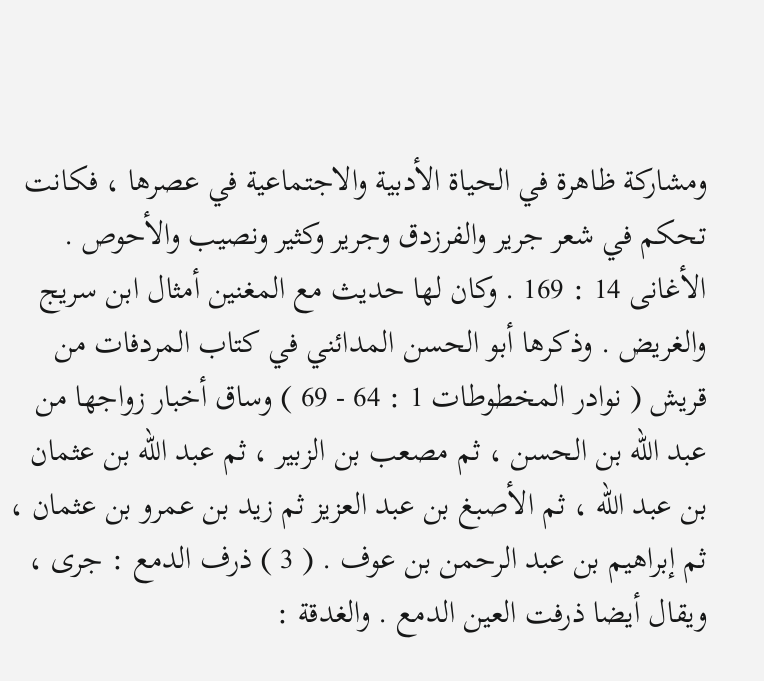ومشاركة ظاهرة في الحياة الأدبية والاجتماعية في عصرها ، فكانت تحكم في شعر جرير والفرزدق وجرير وكثير ونصيب والأحوص . الأغانى 14 : 169 . وكان لها حديث مع المغنين أمثال ابن سريج والغريض . وذكرها أبو الحسن المدائني في كتاب المردفات من قريش ( نوادر المخطوطات 1 : 64 - 69 ) وساق أخبار زواجها من عبد اللّه بن الحسن ، ثم مصعب بن الزبير ، ثم عبد اللّه بن عثمان بن عبد اللّه ، ثم الأصبغ بن عبد العزيز ثم زيد بن عمرو بن عثمان ، ثم إبراهيم بن عبد الرحمن بن عوف . ( 3 ) ذرف الدمع : جرى ، ويقال أيضا ذرفت العين الدمع . والغدقة :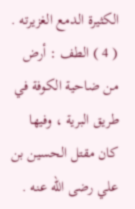الكثيرة الدمع الغزيرته . ( 4 ) الطف : أرض من ضاحية الكوفة في طريق البرية ، وفيها كان مقتل الحسين بن علي رضى اللّه عنه .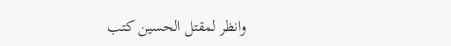وانظر لمقتل الحسين كتب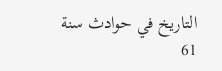التاريخ في حوادث سنة 61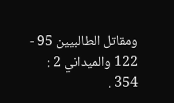ومقاتل الطالبيين 95 - 122 والميداني 2 : 354 .